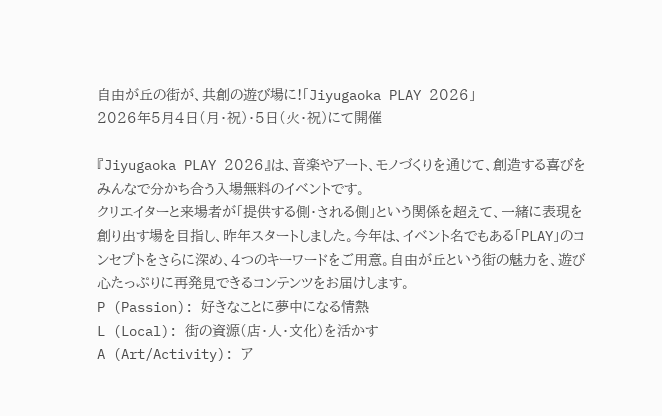自由が丘の街が、共創の遊び場に!「Jiyugaoka PLAY 2026」
2026年5月4日(月・祝)・5日(火・祝)にて開催

『Jiyugaoka PLAY 2026』は、音楽やアート、モノづくりを通じて、創造する喜びをみんなで分かち合う入場無料のイベントです。
クリエイターと来場者が「提供する側・される側」という関係を超えて、一緒に表現を創り出す場を目指し、昨年スタートしました。今年は、イベント名でもある「PLAY」のコンセプトをさらに深め、4つのキーワードをご用意。自由が丘という街の魅力を、遊び心たっぷりに再発見できるコンテンツをお届けします。
P (Passion): 好きなことに夢中になる情熱
L (Local): 街の資源(店・人・文化)を活かす
A (Art/Activity): ア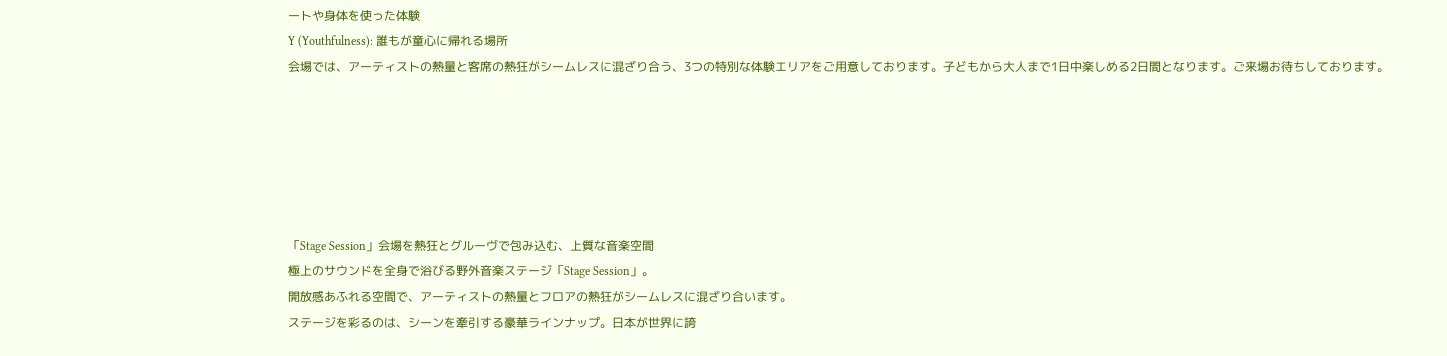ートや身体を使った体験
Y (Youthfulness): 誰もが童心に帰れる場所
会場では、アーティストの熱量と客席の熱狂がシームレスに混ざり合う、3つの特別な体験エリアをご用意しております。子どもから大人まで1日中楽しめる2日間となります。ご来場お待ちしております。






「Stage Session」会場を熱狂とグルーヴで包み込む、上質な音楽空間
極上のサウンドを全身で浴びる野外音楽ステージ「Stage Session」。
開放感あふれる空間で、アーティストの熱量とフロアの熱狂がシームレスに混ざり合います。
ステージを彩るのは、シーンを牽引する豪華ラインナップ。日本が世界に誇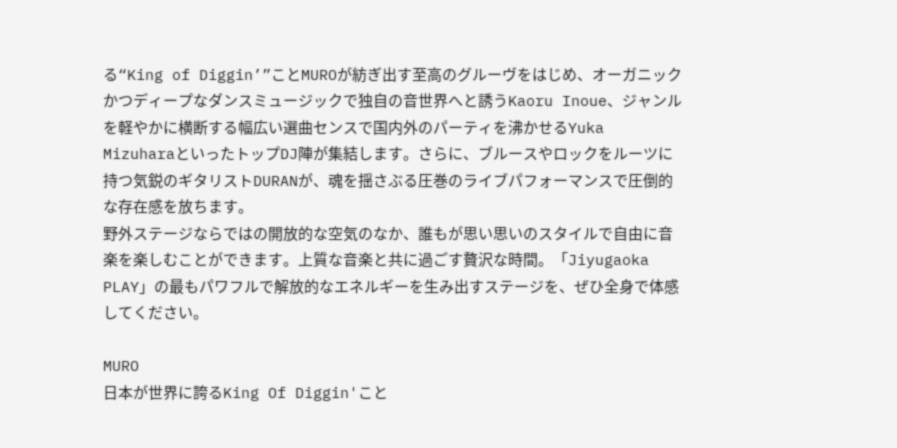る“King of Diggin’”ことMUROが紡ぎ出す至高のグルーヴをはじめ、オーガニックかつディープなダンスミュージックで独自の音世界へと誘うKaoru Inoue、ジャンルを軽やかに横断する幅広い選曲センスで国内外のパーティを沸かせるYuka MizuharaといったトップDJ陣が集結します。さらに、ブルースやロックをルーツに持つ気鋭のギタリストDURANが、魂を揺さぶる圧巻のライブパフォーマンスで圧倒的な存在感を放ちます。
野外ステージならではの開放的な空気のなか、誰もが思い思いのスタイルで自由に音楽を楽しむことができます。上質な音楽と共に過ごす贅沢な時間。「Jiyugaoka PLAY」の最もパワフルで解放的なエネルギーを生み出すステージを、ぜひ全身で体感してください。

MURO
日本が世界に誇るKing Of Diggin'こと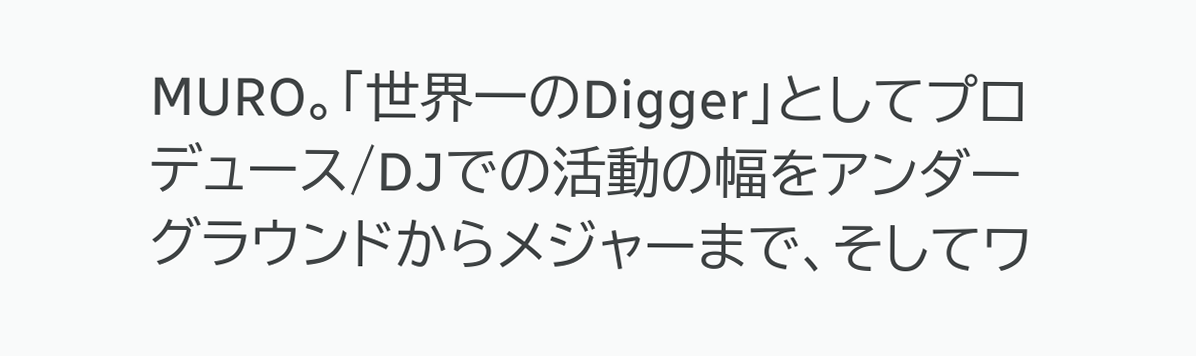MURO。「世界一のDigger」としてプロデュース/DJでの活動の幅をアンダーグラウンドからメジャーまで、そしてワ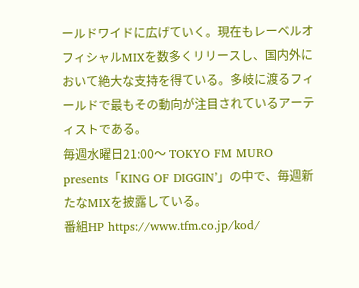ールドワイドに広げていく。現在もレーベルオフィシャルMIXを数多くリリースし、国内外において絶大な支持を得ている。多岐に渡るフィールドで最もその動向が注目されているアーティストである。
毎週水曜日21:00〜 TOKYO FM MURO presents「KING OF DIGGIN’」の中で、毎週新たなMIXを披露している。
番組HP https://www.tfm.co.jp/kod/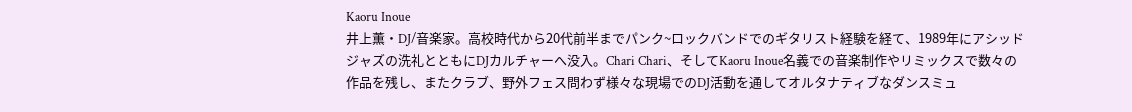Kaoru Inoue
井上薫・DJ/音楽家。高校時代から20代前半までパンク~ロックバンドでのギタリスト経験を経て、1989年にアシッドジャズの洗礼とともにDJカルチャーへ没入。Chari Chari、そしてKaoru Inoue名義での音楽制作やリミックスで数々の作品を残し、またクラブ、野外フェス問わず様々な現場でのDJ活動を通してオルタナティブなダンスミュ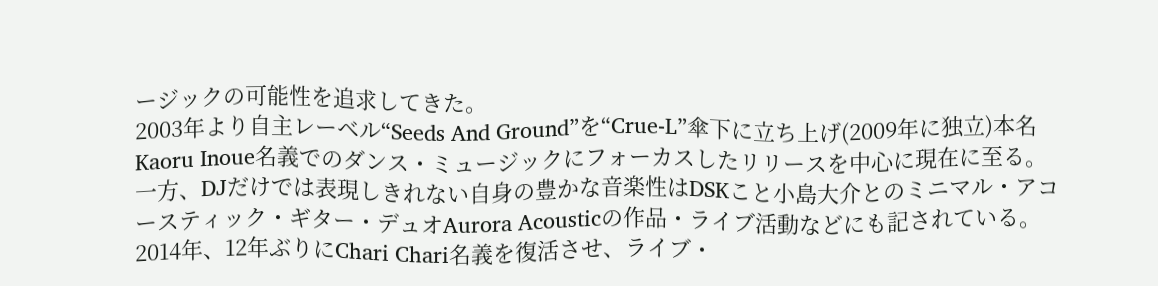ージックの可能性を追求してきた。
2003年より自主レーベル“Seeds And Ground”を“Crue-L”傘下に立ち上げ(2009年に独立)本名Kaoru Inoue名義でのダンス・ミュージックにフォーカスしたリリースを中心に現在に至る。一方、DJだけでは表現しきれない自身の豊かな音楽性はDSKこと小島大介とのミニマル・アコースティック・ギター・デュオAurora Acousticの作品・ライブ活動などにも記されている。
2014年、12年ぶりにChari Chari名義を復活させ、ライブ・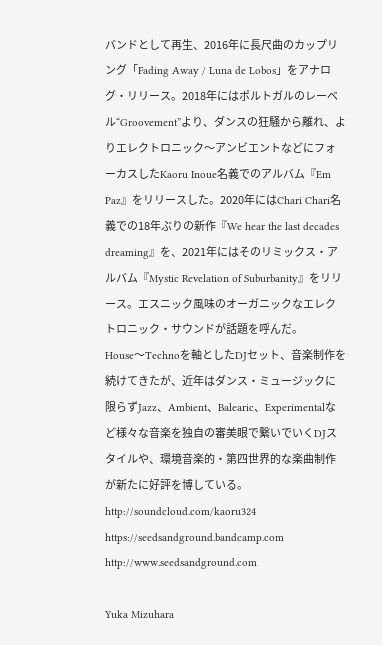バンドとして再生、2016年に長尺曲のカップリング「Fading Away / Luna de Lobos」をアナログ・リリース。2018年にはポルトガルのレーベル“Groovement”より、ダンスの狂騒から離れ、よりエレクトロニック〜アンビエントなどにフォーカスしたKaoru Inoue名義でのアルバム『Em Paz』をリリースした。2020年にはChari Chari名義での18年ぶりの新作『We hear the last decades dreaming』を、2021年にはそのリミックス・アルバム『Mystic Revelation of Suburbanity』をリリース。エスニック風味のオーガニックなエレクトロニック・サウンドが話題を呼んだ。
House〜Technoを軸としたDJセット、音楽制作を続けてきたが、近年はダンス・ミュージックに限らずJazz、Ambient、Balearic、Experimentalなど様々な音楽を独自の審美眼で繋いでいくDJスタイルや、環境音楽的・第四世界的な楽曲制作が新たに好評を博している。
http://soundcloud.com/kaoru324
https://seedsandground.bandcamp.com
http://www.seedsandground.com

Yuka Mizuhara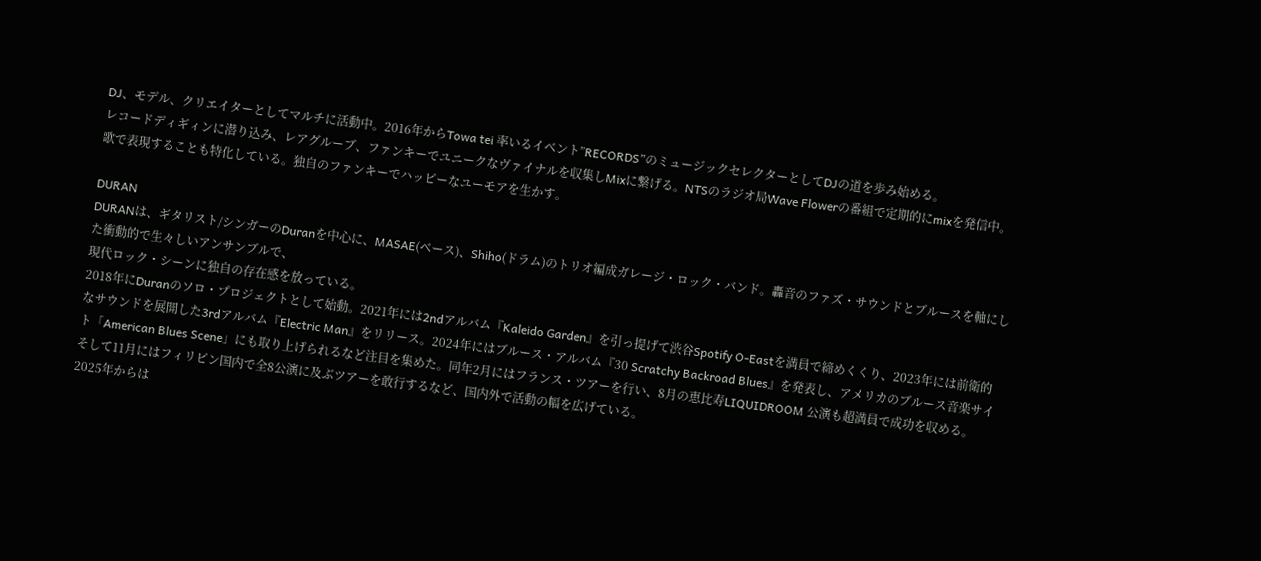DJ、モデル、クリエイターとしてマルチに活動中。2016年からTowa tei 率いるイベント”RECORDS”のミュージックセレクターとしてDJの道を歩み始める。
レコードディギィンに潜り込み、レアグルーブ、ファンキーでユニークなヴァイナルを収集しMixに繋げる。NTSのラジオ局Wave Flowerの番組で定期的にmixを発信中。歌で表現することも特化している。独自のファンキーでハッピーなユーモアを生かす。

DURAN
DURANは、ギタリスト/シンガーのDuranを中心に、MASAE(ベース)、Shiho(ドラム)のトリオ編成ガレージ・ロック・バンド。轟音のファズ・サウンドとブルースを軸にした衝動的で生々しいアンサンブルで、
現代ロック・シーンに独自の存在感を放っている。
2018年にDuranのソロ・プロジェクトとして始動。2021年には2ndアルバム『Kaleido Garden』を引っ提げて渋谷Spotify O-Eastを満員で締めくくり、2023年には前衛的なサウンドを展開した3rdアルバム『Electric Man』をリリース。2024年にはブルース・アルバム『30 Scratchy Backroad Blues』を発表し、アメリカのブルース音楽サイト「American Blues Scene」にも取り上げられるなど注目を集めた。同年2月にはフランス・ツアーを行い、8月の恵比寿LIQUIDROOM 公演も超満員で成功を収める。
そして11月にはフィリピン国内で全8公演に及ぶツアーを敢行するなど、国内外で活動の幅を広げている。
2025年からは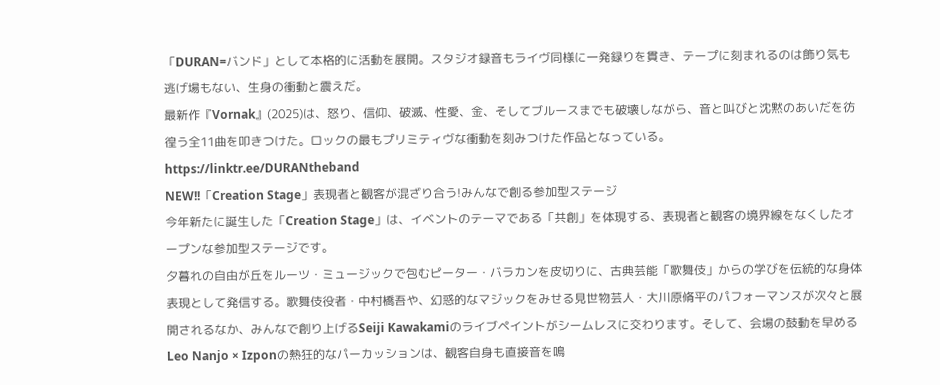「DURAN=バンド」として本格的に活動を展開。スタジオ録音もライヴ同様に一発録りを貫き、テープに刻まれるのは飾り気も逃げ場もない、生身の衝動と震えだ。
最新作『Vornak』(2025)は、怒り、信仰、破滅、性愛、金、そしてブルースまでも破壊しながら、音と叫びと沈黙のあいだを彷徨う全11曲を叩きつけた。ロックの最もプリミティヴな衝動を刻みつけた作品となっている。
https://linktr.ee/DURANtheband
NEW!!「Creation Stage」表現者と観客が混ざり合う!みんなで創る参加型ステージ
今年新たに誕生した「Creation Stage」は、イベントのテーマである「共創」を体現する、表現者と観客の境界線をなくしたオープンな参加型ステージです。
夕暮れの自由が丘をルーツ・ミュージックで包むピーター・バラカンを皮切りに、古典芸能「歌舞伎」からの学びを伝統的な身体表現として発信する。歌舞伎役者・中村橋吾や、幻惑的なマジックをみせる見世物芸人・大川原脩平のパフォーマンスが次々と展開されるなか、みんなで創り上げるSeiji Kawakamiのライブペイントがシームレスに交わります。そして、会場の鼓動を早めるLeo Nanjo × Izponの熱狂的なパーカッションは、観客自身も直接音を鳴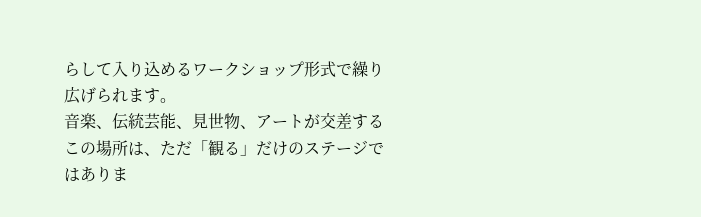らして入り込めるワークショップ形式で繰り広げられます。
音楽、伝統芸能、見世物、アートが交差するこの場所は、ただ「観る」だけのステージではありま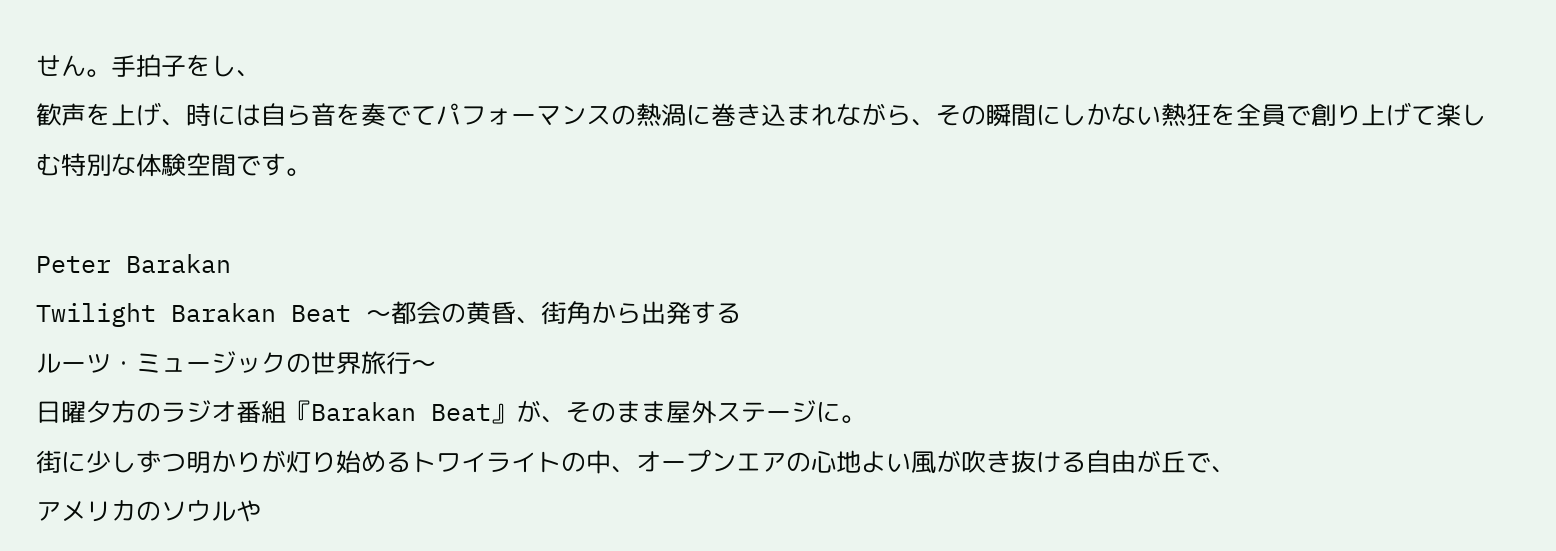せん。手拍子をし、
歓声を上げ、時には自ら音を奏でてパフォーマンスの熱渦に巻き込まれながら、その瞬間にしかない熱狂を全員で創り上げて楽しむ特別な体験空間です。

Peter Barakan
Twilight Barakan Beat 〜都会の黄昏、街角から出発する
ルーツ・ミュージックの世界旅行〜
日曜夕方のラジオ番組『Barakan Beat』が、そのまま屋外ステージに。
街に少しずつ明かりが灯り始めるトワイライトの中、オープンエアの心地よい風が吹き抜ける自由が丘で、
アメリカのソウルや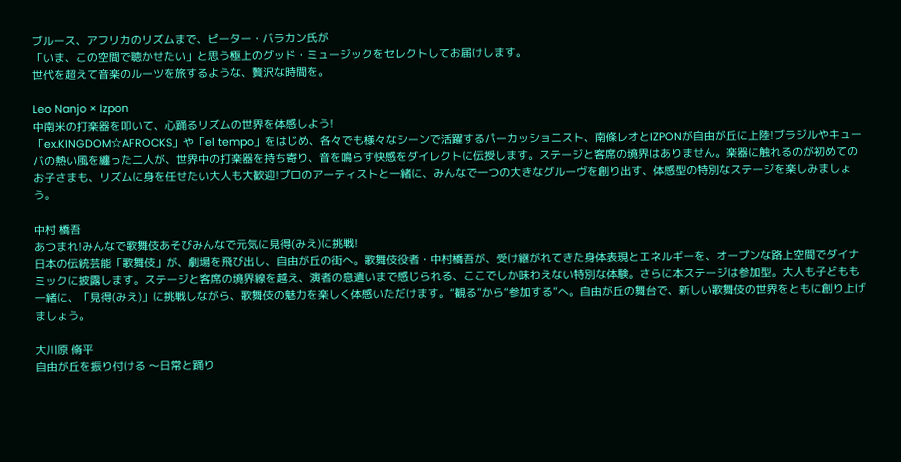ブルース、アフリカのリズムまで、ピーター・バラカン氏が
「いま、この空間で聴かせたい」と思う極上のグッド・ミュージックをセレクトしてお届けします。
世代を超えて音楽のルーツを旅するような、贅沢な時間を。

Leo Nanjo × Izpon
中南米の打楽器を叩いて、心踊るリズムの世界を体感しよう!
「ex.KINGDOM☆AFROCKS」や「el tempo」をはじめ、各々でも様々なシーンで活躍するパーカッショニスト、南條レオとIZPONが自由が丘に上陸!ブラジルやキューバの熱い風を纏った二人が、世界中の打楽器を持ち寄り、音を鳴らす快感をダイレクトに伝授します。ステージと客席の境界はありません。楽器に触れるのが初めてのお子さまも、リズムに身を任せたい大人も大歓迎!プロのアーティストと一緒に、みんなで一つの大きなグルーヴを創り出す、体感型の特別なステージを楽しみましょう。

中村 橋吾
あつまれ!みんなで歌舞伎あそびみんなで元気に見得(みえ)に挑戦!
日本の伝統芸能「歌舞伎」が、劇場を飛び出し、自由が丘の街へ。歌舞伎役者・中村橋吾が、受け継がれてきた身体表現とエネルギーを、オープンな路上空間でダイナミックに披露します。ステージと客席の境界線を越え、演者の息遣いまで感じられる、ここでしか味わえない特別な体験。さらに本ステージは参加型。大人も子どもも一緒に、「見得(みえ)」に挑戦しながら、歌舞伎の魅力を楽しく体感いただけます。“観る”から“参加する”へ。自由が丘の舞台で、新しい歌舞伎の世界をともに創り上げましょう。

大川原 脩平
自由が丘を振り付ける 〜日常と踊り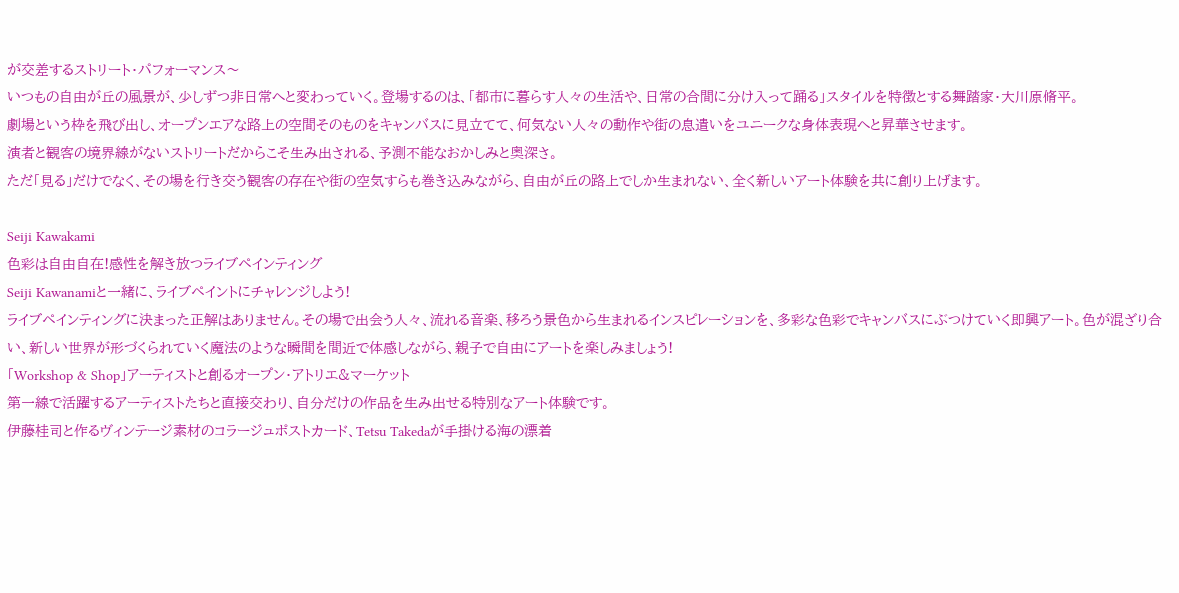が交差するストリート・パフォーマンス〜
いつもの自由が丘の風景が、少しずつ非日常へと変わっていく。登場するのは、「都市に暮らす人々の生活や、日常の合間に分け入って踊る」スタイルを特徴とする舞踏家・大川原脩平。
劇場という枠を飛び出し、オープンエアな路上の空間そのものをキャンバスに見立てて、何気ない人々の動作や街の息遣いをユニークな身体表現へと昇華させます。
演者と観客の境界線がないストリートだからこそ生み出される、予測不能なおかしみと奥深さ。
ただ「見る」だけでなく、その場を行き交う観客の存在や街の空気すらも巻き込みながら、自由が丘の路上でしか生まれない、全く新しいアート体験を共に創り上げます。

Seiji Kawakami
色彩は自由自在!感性を解き放つライブペインティング
Seiji Kawanamiと一緒に、ライブペイントにチャレンジしよう!
ライブペインティングに決まった正解はありません。その場で出会う人々、流れる音楽、移ろう景色から生まれるインスピレーションを、多彩な色彩でキャンバスにぶつけていく即興アート。色が混ざり合い、新しい世界が形づくられていく魔法のような瞬間を間近で体感しながら、親子で自由にアートを楽しみましょう!
「Workshop & Shop」アーティストと創るオープン・アトリエ&マーケット
第一線で活躍するアーティストたちと直接交わり、自分だけの作品を生み出せる特別なアート体験です。
伊藤桂司と作るヴィンテージ素材のコラージュポストカード、Tetsu Takedaが手掛ける海の漂着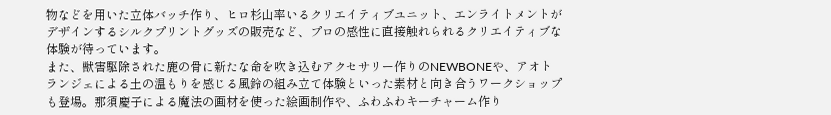物などを用いた立体バッチ作り、ヒロ杉山率いるクリエイティブユニット、エンライトメントがデザインするシルクプリントグッズの販売など、プロの感性に直接触れられるクリエイティブな体験が待っています。
また、獣害駆除された鹿の骨に新たな命を吹き込むアクセサリー作りのNEWBONEや、アオトランジェによる土の温もりを感じる風鈴の組み立て体験といった素材と向き合うワークショップも登場。那須慶子による魔法の画材を使った絵画制作や、ふわふわキーチャーム作り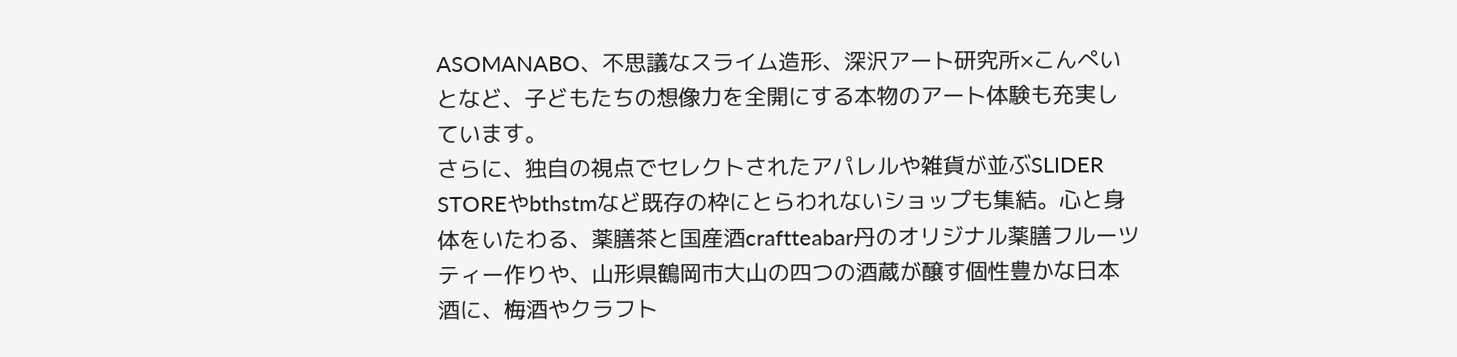ASOMANABO、不思議なスライム造形、深沢アート研究所×こんぺいとなど、子どもたちの想像力を全開にする本物のアート体験も充実しています。
さらに、独自の視点でセレクトされたアパレルや雑貨が並ぶSLIDER STOREやbthstmなど既存の枠にとらわれないショップも集結。心と身体をいたわる、薬膳茶と国産酒craftteabar丹のオリジナル薬膳フルーツティー作りや、山形県鶴岡市大山の四つの酒蔵が醸す個性豊かな日本酒に、梅酒やクラフト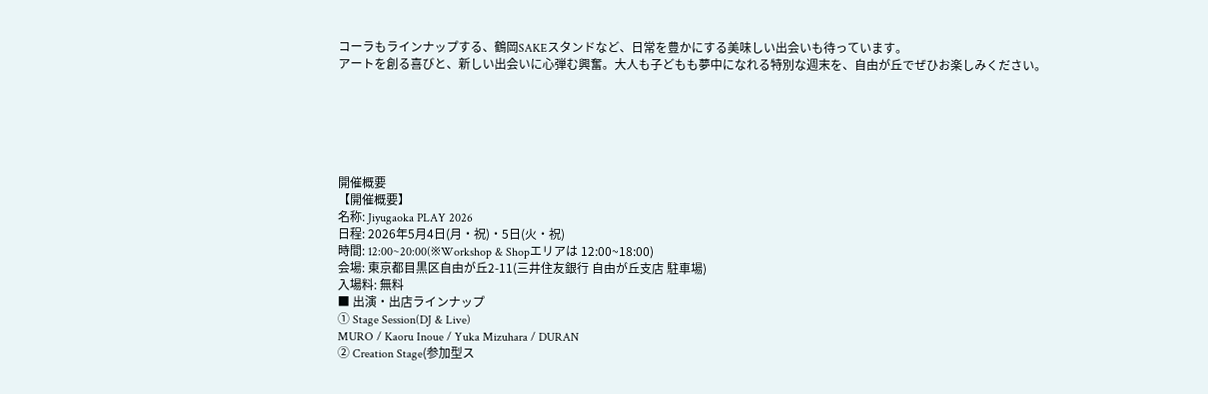コーラもラインナップする、鶴岡SAKEスタンドなど、日常を豊かにする美味しい出会いも待っています。
アートを創る喜びと、新しい出会いに心弾む興奮。大人も子どもも夢中になれる特別な週末を、自由が丘でぜひお楽しみください。






開催概要
【開催概要】
名称: Jiyugaoka PLAY 2026
日程: 2026年5月4日(月・祝)・5日(火・祝)
時間: 12:00~20:00(※Workshop & Shopエリアは 12:00~18:00)
会場: 東京都目黒区自由が丘2-11(三井住友銀行 自由が丘支店 駐車場)
入場料: 無料
■ 出演・出店ラインナップ
① Stage Session(DJ & Live)
MURO / Kaoru Inoue / Yuka Mizuhara / DURAN
② Creation Stage(参加型ス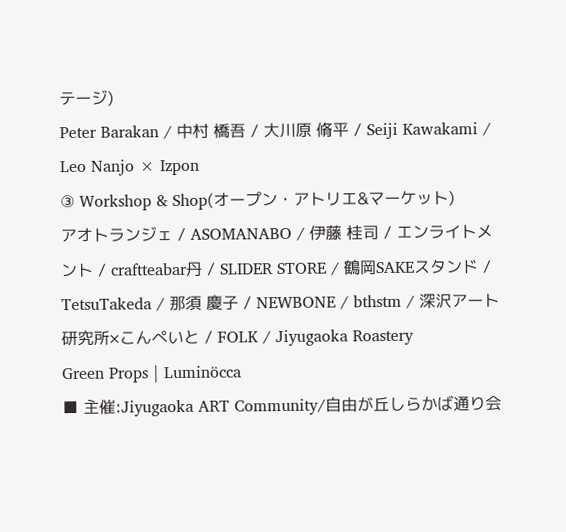テージ)
Peter Barakan / 中村 橋吾 / 大川原 脩平 / Seiji Kawakami / Leo Nanjo × Izpon
③ Workshop & Shop(オープン・アトリエ&マーケット)
アオトランジェ / ASOMANABO / 伊藤 桂司 / エンライトメント / craftteabar丹 / SLIDER STORE / 鶴岡SAKEスタンド / TetsuTakeda / 那須 慶子 / NEWBONE / bthstm / 深沢アート研究所×こんぺいと / FOLK / Jiyugaoka Roastery
Green Props | Luminöcca
■ 主催:Jiyugaoka ART Community/自由が丘しらかば通り会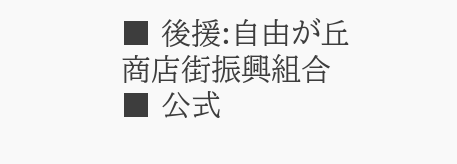■ 後援:自由が丘商店街振興組合
■ 公式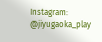Instagram: @jiyugaoka_play